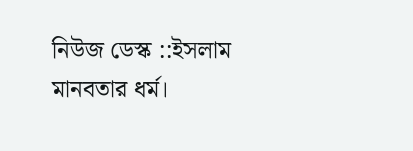নিউজ ডেস্ক ::ইসলাম মানবতার ধর্ম।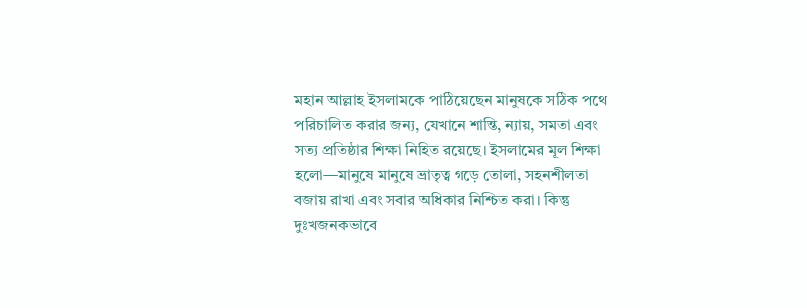মহান আল্লাহ ইসলামকে পাঠিয়েছেন মানুষকে সঠিক পথে পরিচালিত করার জন্য, যেখানে শান্তি, ন্যায়, সমতা এবং সত্য প্রতিষ্ঠার শিক্ষা নিহিত রয়েছে। ইসলামের মূল শিক্ষা হলো—মানুষে মানুষে ভ্রাতৃত্ব গড়ে তোলা, সহনশীলতা বজায় রাখা এবং সবার অধিকার নিশ্চিত করা। কিন্তু দুঃখজনকভাবে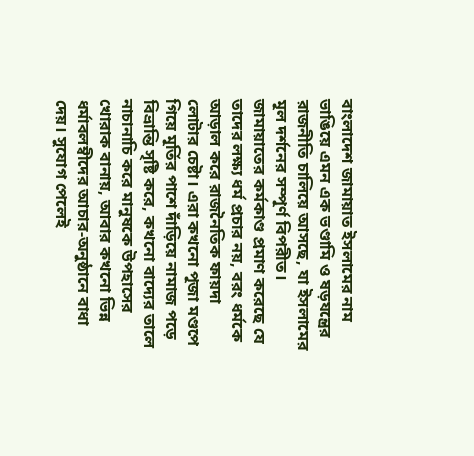বাংলাদেশ জামায়াত ইসলামের নাম ভাঙিয়ে এমন এক ভণ্ডামি ও ষড়যন্ত্রের রাজনীতি চালিয়ে আসছে, যা ইসলামের মূল দর্শনের সম্পূর্ণ বিপরীত।
জামায়াতের কর্মকাণ্ড প্রমাণ করেছে যে তাদের লক্ষ্য ধর্ম প্রচার নয়, বরং ধর্মকে আড়াল করে রাজনৈতিক ফায়দা লোটার চেষ্টা। এরা কখনো পূজা মণ্ডপে গিয়ে মূর্তির পাশে দাঁড়িয়ে নামাজ পড়ে বিভ্রান্তি সৃষ্টি করে, কখনো বাদ্যের তালে নাচানাচি করে মানুষকে উপহাসের খোরাক বানায়, আবার কখনো ভিন্ন ধর্মাবলম্বীদের আচার-অনুষ্ঠানে বাধা দেয়। সুযোগ পেলেই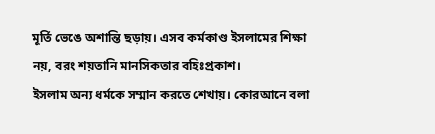মূর্তি ভেঙে অশান্তি ছড়ায়। এসব কর্মকাণ্ড ইসলামের শিক্ষা নয়, বরং শয়তানি মানসিকতার বহিঃপ্রকাশ।
ইসলাম অন্য ধর্মকে সম্মান করতে শেখায়। কোরআনে বলা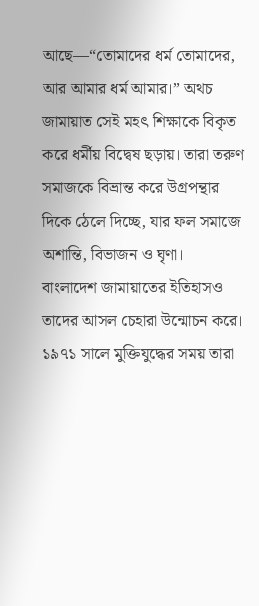আছে—“তোমাদের ধর্ম তোমাদের, আর আমার ধর্ম আমার।” অথচ জামায়াত সেই মহৎ শিক্ষাকে বিকৃত করে ধর্মীয় বিদ্বেষ ছড়ায়। তারা তরুণ সমাজকে বিভ্রান্ত করে উগ্রপন্থার দিকে ঠেলে দিচ্ছে, যার ফল সমাজে অশান্তি, বিভাজন ও ঘৃণা।
বাংলাদেশ জামায়াতের ইতিহাসও তাদের আসল চেহারা উন্মোচন করে। ১৯৭১ সালে মুক্তিযুদ্ধের সময় তারা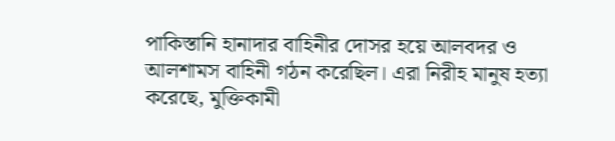পাকিস্তানি হানাদার বাহিনীর দোসর হয়ে আলবদর ও আলশামস বাহিনী গঠন করেছিল। এরা নিরীহ মানুষ হত্যা করেছে, মুক্তিকামী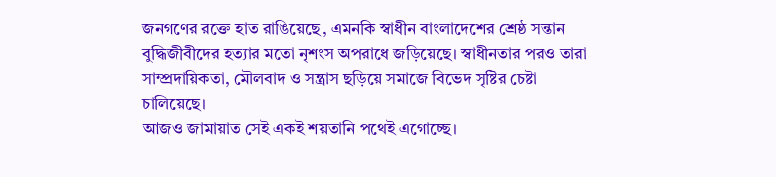জনগণের রক্তে হাত রাঙিয়েছে, এমনকি স্বাধীন বাংলাদেশের শ্রেষ্ঠ সন্তান বুদ্ধিজীবীদের হত্যার মতো নৃশংস অপরাধে জড়িয়েছে। স্বাধীনতার পরও তারা সাম্প্রদায়িকতা, মৌলবাদ ও সন্ত্রাস ছড়িয়ে সমাজে বিভেদ সৃষ্টির চেষ্টা চালিয়েছে।
আজও জামায়াত সেই একই শয়তানি পথেই এগোচ্ছে।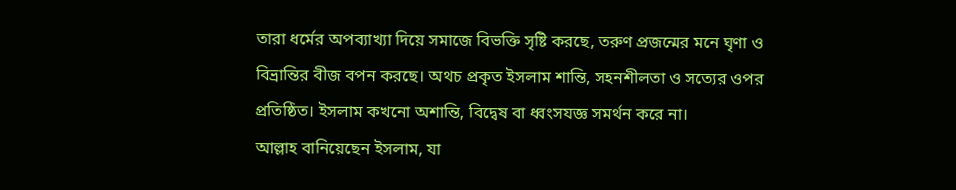তারা ধর্মের অপব্যাখ্যা দিয়ে সমাজে বিভক্তি সৃষ্টি করছে, তরুণ প্রজন্মের মনে ঘৃণা ও বিভ্রান্তির বীজ বপন করছে। অথচ প্রকৃত ইসলাম শান্তি, সহনশীলতা ও সত্যের ওপর প্রতিষ্ঠিত। ইসলাম কখনো অশান্তি, বিদ্বেষ বা ধ্বংসযজ্ঞ সমর্থন করে না।
আল্লাহ বানিয়েছেন ইসলাম, যা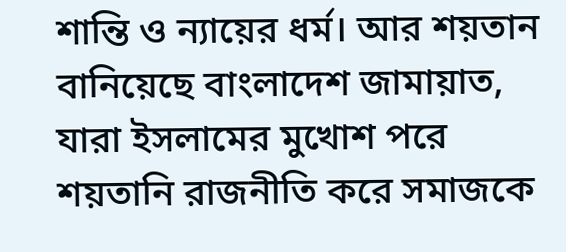শান্তি ও ন্যায়ের ধর্ম। আর শয়তান বানিয়েছে বাংলাদেশ জামায়াত, যারা ইসলামের মুখোশ পরে শয়তানি রাজনীতি করে সমাজকে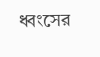ধ্বংসের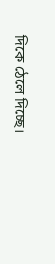দিকে ঠেলে দিচ্ছে।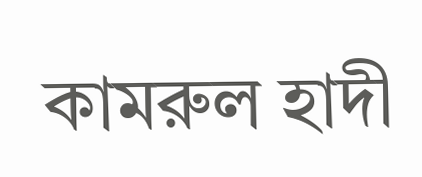কামরুল হাদী